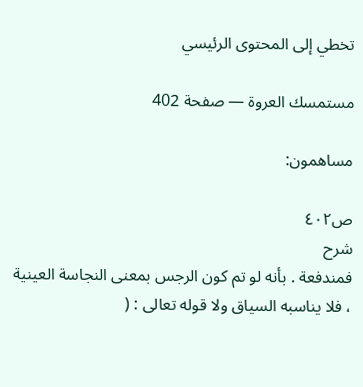تخطي إلى المحتوى الرئيسي

مستمسك العروة — صفحة 402

مساهمون:

ص٤٠٢
شرح
فمندفعة . بأنه لو تم كون الرجس بمعنى النجاسة العينية ، فلا يناسبه السياق ولا قوله تعالى : (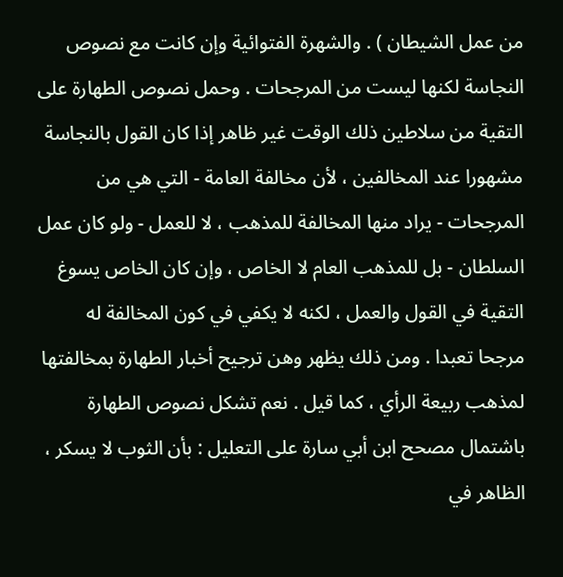من عمل الشيطان ) . والشهرة الفتوائية وإن كانت مع نصوص النجاسة لكنها ليست من المرجحات . وحمل نصوص الطهارة على التقية من سلاطين ذلك الوقت غير ظاهر إذا كان القول بالنجاسة مشهورا عند المخالفين ، لأن مخالفة العامة - التي هي من المرجحات - يراد منها المخالفة للمذهب ، لا للعمل - ولو كان عمل السلطان - بل للمذهب العام لا الخاص ، وإن كان الخاص يسوغ التقية في القول والعمل ، لكنه لا يكفي في كون المخالفة له مرجحا تعبدا . ومن ذلك يظهر وهن ترجيح أخبار الطهارة بمخالفتها لمذهب ربيعة الرأي ، كما قيل . نعم تشكل نصوص الطهارة باشتمال مصحح ابن أبي سارة على التعليل : بأن الثوب لا يسكر ، الظاهر في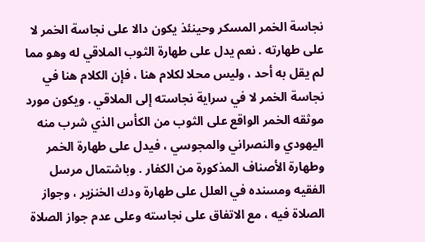نجاسة الخمر المسكر وحينئذ يكون دالا على نجاسة الخمر لا على طهارته . نعم يدل على طهارة الثوب الملاقي له وهو مما لم يقل به أحد ، وليس محلا لكلام هنا ، فإن الكلام هنا في نجاسة الخمر لا في سراية نجاسته إلى الملاقي . ويكون مورد موثقه الخمر الواقع على الثوب من الكأس الذي شرب منه اليهودي والنصراني والمجوسي ، فيدل على طهارة الخمر وطهارة الأصناف المذكورة من الكفار . وباشتمال مرسل الفقيه ومسنده في العلل على طهارة ودك الخنزير ، وجواز الصلاة فيه ، مع الاتفاق على نجاسته وعلى عدم جواز الصلاة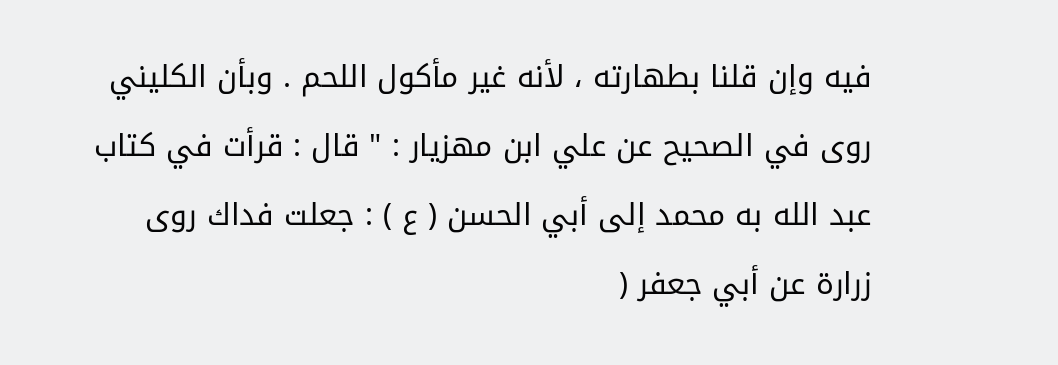فيه وإن قلنا بطهارته ، لأنه غير مأكول اللحم . وبأن الكليني روى في الصحيح عن علي ابن مهزيار : " قال : قرأت في كتاب عبد الله به محمد إلى أبي الحسن ( ع ) : جعلت فداك روى زرارة عن أبي جعفر (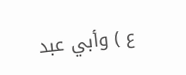ع ) وأبي عبد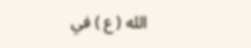الله ( ع ) في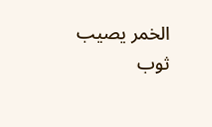الخمر يصيب ثوب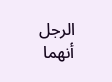الرجل أنهما